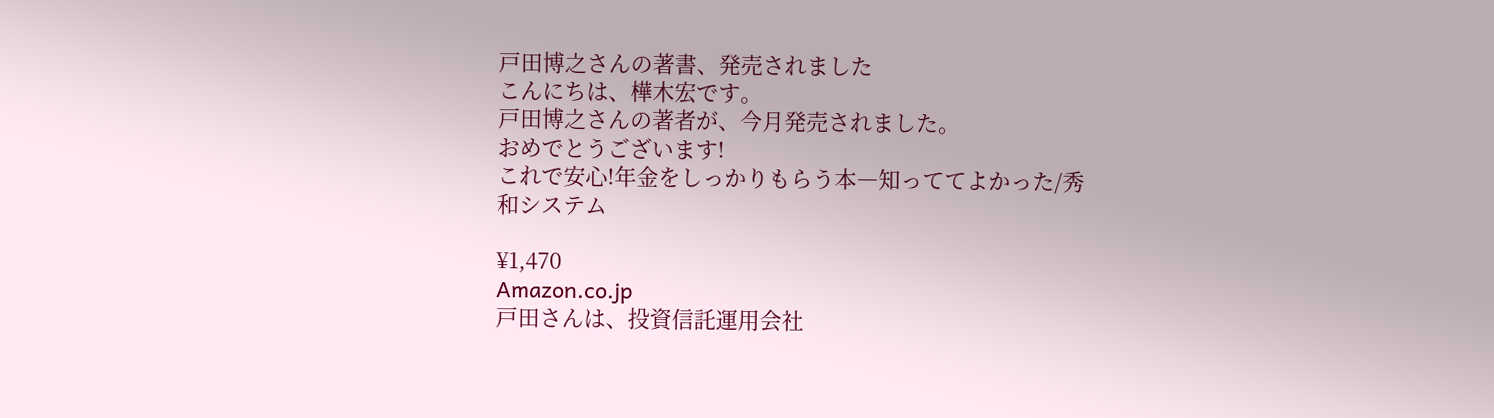戸田博之さんの著書、発売されました
こんにちは、樺木宏です。
戸田博之さんの著者が、今月発売されました。
おめでとうございます!
これで安心!年金をしっかりもらう本―知っててよかった/秀和システム

¥1,470
Amazon.co.jp
戸田さんは、投資信託運用会社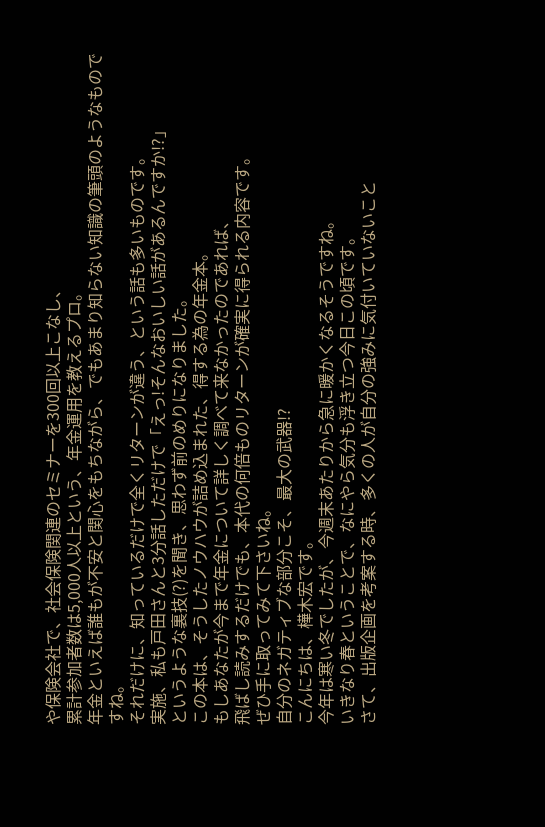や保険会社で、社会保険関連のセミナーを300回以上こなし、
累計参加者数は5,000人以上という、年金運用を教えるプロ。
年金といえば誰もが不安と関心をもちながら、でもあまり知らない知識の筆頭のようなものですね。
それだけに、知っているだけで全くリターンが違う、という話も多いものです。
実施、私も戸田さんと3分話しただけで「えっ!そんなおいしい話があるんですか!?」
というような裏技(?)を聞き、思わず前のめりになりました。
この本は、そうしたノウハウが詰め込まれた、得する為の年金本。
もしあなたが今まで年金について詳しく調べて来なかったのであれば、
飛ばし読みするだけでも、本代の何倍ものリターンが確実に得られる内容です。
ぜひ手に取ってみて下さいね。
自分のネガティブな部分こそ、最大の武器!?
こんにちは、樺木宏です。
今年は寒い冬でしたが、今週末あたりから急に暖かくなるそうですね。
いきなり春ということで、なにやら気分も浮き立つ今日この頃です。
さて、出版企画を考案する時、多くの人が自分の強みに気付いていないこと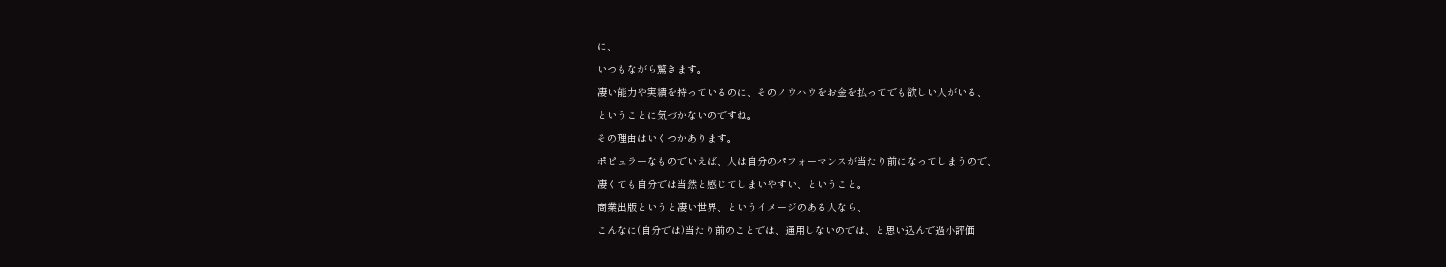に、
いつもながら驚きます。
凄い能力や実績を持っているのに、そのノウハウをお金を払ってでも欲しい人がいる、
ということに気づかないのですね。
その理由はいくつかあります。
ポピュラーなものでいえば、人は自分のパフォーマンスが当たり前になってしまうので、
凄くても自分では当然と感じてしまいやすい、ということ。
商業出版というと凄い世界、というイメージのある人なら、
こんなに(自分では)当たり前のことでは、通用しないのでは、と思い込んで過小評価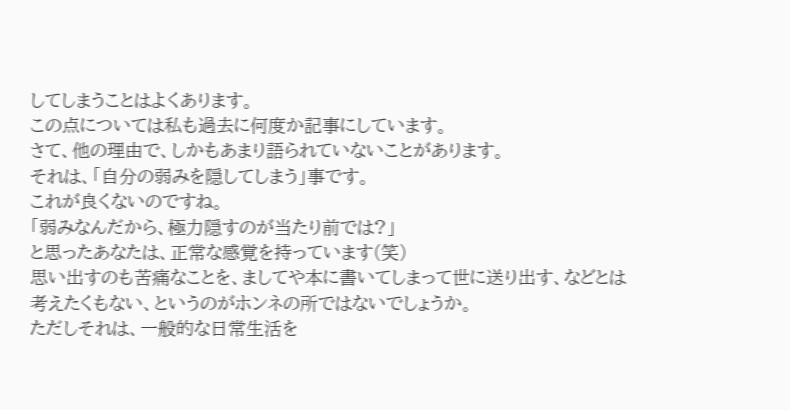してしまうことはよくあります。
この点については私も過去に何度か記事にしています。
さて、他の理由で、しかもあまり語られていないことがあります。
それは、「自分の弱みを隠してしまう」事です。
これが良くないのですね。
「弱みなんだから、極力隠すのが当たり前では?」
と思ったあなたは、正常な感覚を持っています(笑)
思い出すのも苦痛なことを、ましてや本に書いてしまって世に送り出す、などとは
考えたくもない、というのがホンネの所ではないでしょうか。
ただしそれは、一般的な日常生活を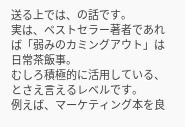送る上では、の話です。
実は、ベストセラー著者であれば「弱みのカミングアウト」は日常茶飯事。
むしろ積極的に活用している、とさえ言えるレベルです。
例えば、マーケティング本を良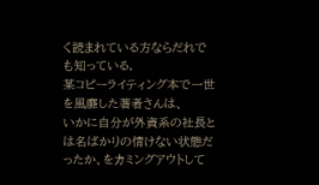く読まれている方ならだれでも知っている,
某コピーライティング本で一世を風靡した著者さんは、
いかに自分が外資系の社長とは名ばかりの情けない状態だったか、をカミングアウトして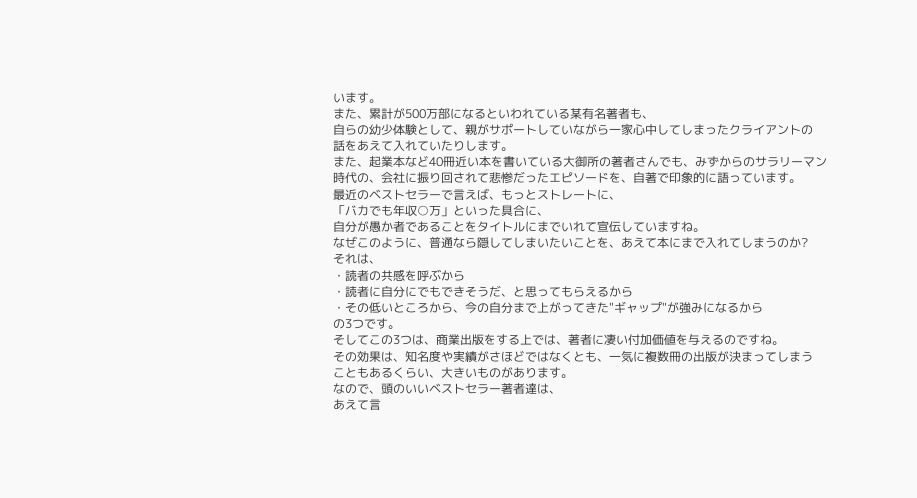います。
また、累計が500万部になるといわれている某有名著者も、
自らの幼少体験として、親がサポートしていながら一家心中してしまったクライアントの
話をあえて入れていたりします。
また、起業本など40冊近い本を書いている大御所の著者さんでも、みずからのサラリーマン
時代の、会社に振り回されて悲惨だったエピソードを、自著で印象的に語っています。
最近のベストセラーで言えば、もっとストレートに、
「バカでも年収○万」といった具合に、
自分が愚か者であることをタイトルにまでいれて宣伝していますね。
なぜこのように、普通なら隠してしまいたいことを、あえて本にまで入れてしまうのか?
それは、
・読者の共感を呼ぶから
・読者に自分にでもできそうだ、と思ってもらえるから
・その低いところから、今の自分まで上がってきた"ギャップ"が強みになるから
の3つです。
そしてこの3つは、商業出版をする上では、著者に凄い付加価値を与えるのですね。
その効果は、知名度や実績がさほどではなくとも、一気に複数冊の出版が決まってしまう
こともあるくらい、大きいものがあります。
なので、頭のいいベストセラー著者達は、
あえて言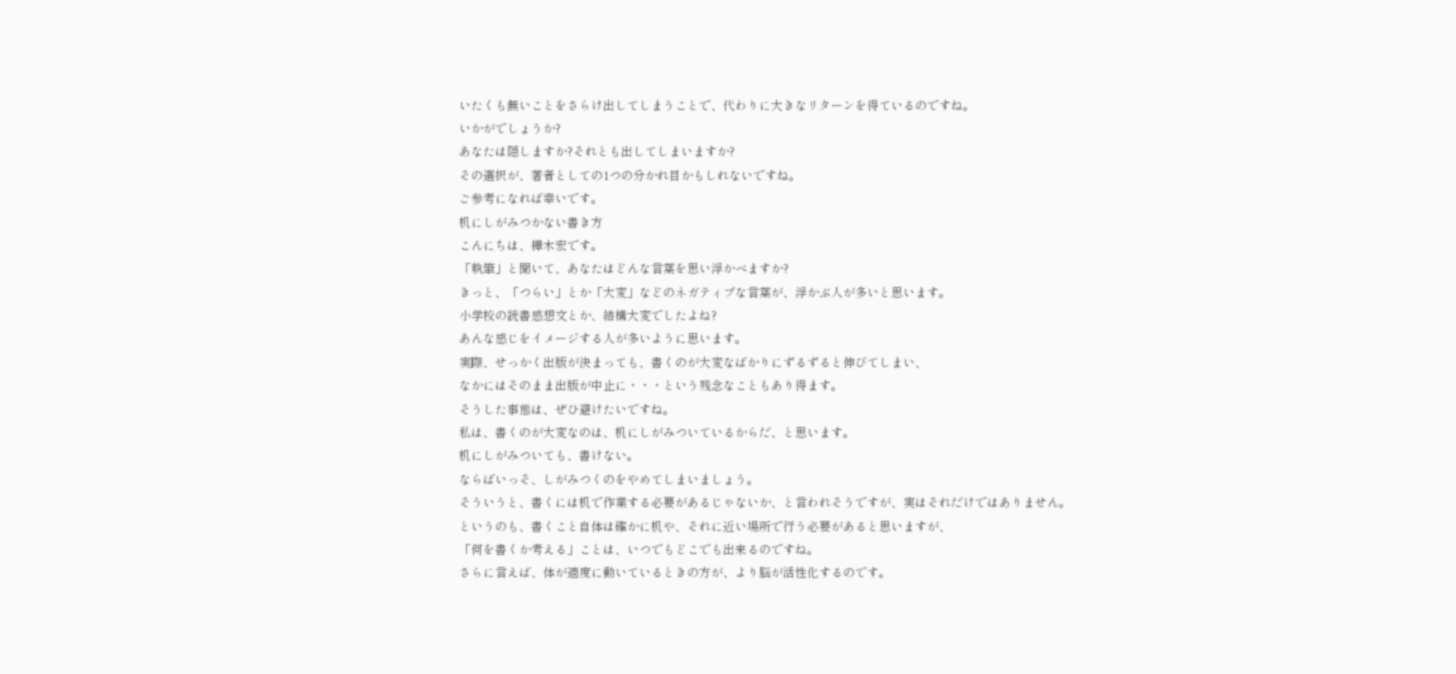いたくも無いことをさらけ出してしまうことで、代わりに大きなリターンを得ているのですね。
いかがでしょうか?
あなたは隠しますか?それとも出してしまいますか?
その選択が、著者としての1つの分かれ目かもしれないですね。
ご参考になれば幸いです。
机にしがみつかない書き方
こんにちは、樺木宏です。
「執筆」と聞いて、あなたはどんな言葉を思い浮かべますか?
きっと、「つらい」とか「大変」などのネガティブな言葉が、浮かぶ人が多いと思います。
小学校の読書感想文とか、結構大変でしたよね?
あんな感じをイメージする人が多いように思います。
実際、せっかく出版が決まっても、書くのが大変なばかりにずるずると伸びてしまい、
なかにはそのまま出版が中止に・・・という残念なこともあり得ます。
そうした事態は、ぜひ避けたいですね。
私は、書くのが大変なのは、机にしがみついているからだ、と思います。
机にしがみついても、書けない。
ならばいっそ、しがみつくのをやめてしまいましょう。
そういうと、書くには机で作業する必要があるじゃないか、と言われそうですが、実はそれだけではありません。
というのも、書くこと自体は確かに机や、それに近い場所で行う必要があると思いますが、
「何を書くか考える」ことは、いつでもどこでも出来るのですね。
さらに言えば、体が適度に動いているときの方が、より脳が活性化するのです。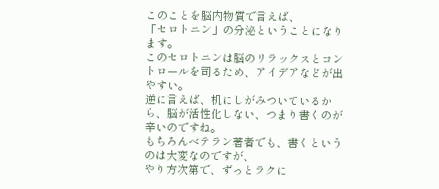このことを脳内物質で言えば、
「セロトニン」の分泌ということになります。
このセロトニンは脳のリラックスとコントロールを司るため、アイデアなどが出やすい。
逆に言えば、机にしがみついているから、脳が活性化しない、つまり書くのが辛いのですね。
もちろんベテラン著者でも、書くというのは大変なのですが、
やり方次第で、ずっとラクに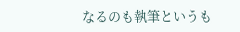なるのも執筆というも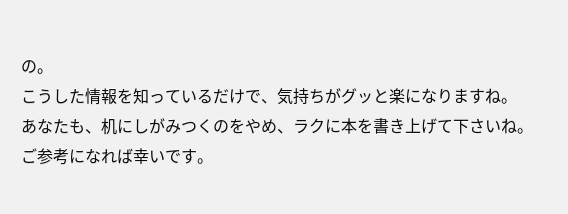の。
こうした情報を知っているだけで、気持ちがグッと楽になりますね。
あなたも、机にしがみつくのをやめ、ラクに本を書き上げて下さいね。
ご参考になれば幸いです。